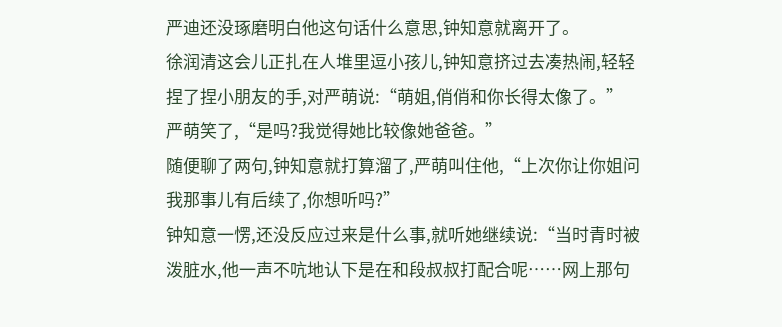严迪还没琢磨明白他这句话什么意思,钟知意就离开了。
徐润清这会儿正扎在人堆里逗小孩儿,钟知意挤过去凑热闹,轻轻捏了捏小朋友的手,对严萌说:“萌姐,俏俏和你长得太像了。”
严萌笑了,“是吗?我觉得她比较像她爸爸。”
随便聊了两句,钟知意就打算溜了,严萌叫住他,“上次你让你姐问我那事儿有后续了,你想听吗?”
钟知意一愣,还没反应过来是什么事,就听她继续说:“当时青时被泼脏水,他一声不吭地认下是在和段叔叔打配合呢……网上那句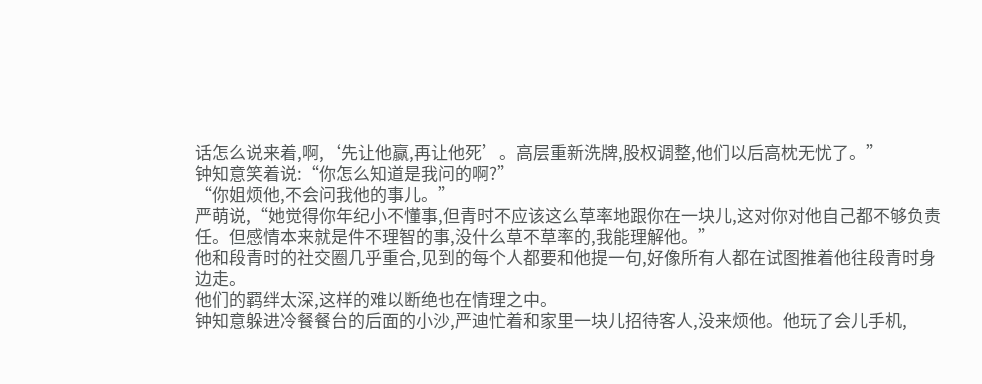话怎么说来着,啊,‘先让他赢,再让他死’。高层重新洗牌,股权调整,他们以后高枕无忧了。”
钟知意笑着说:“你怎么知道是我问的啊?”
“你姐烦他,不会问我他的事儿。”
严萌说,“她觉得你年纪小不懂事,但青时不应该这么草率地跟你在一块儿,这对你对他自己都不够负责任。但感情本来就是件不理智的事,没什么草不草率的,我能理解他。”
他和段青时的社交圈几乎重合,见到的每个人都要和他提一句,好像所有人都在试图推着他往段青时身边走。
他们的羁绊太深,这样的难以断绝也在情理之中。
钟知意躲进冷餐餐台的后面的小沙,严迪忙着和家里一块儿招待客人,没来烦他。他玩了会儿手机,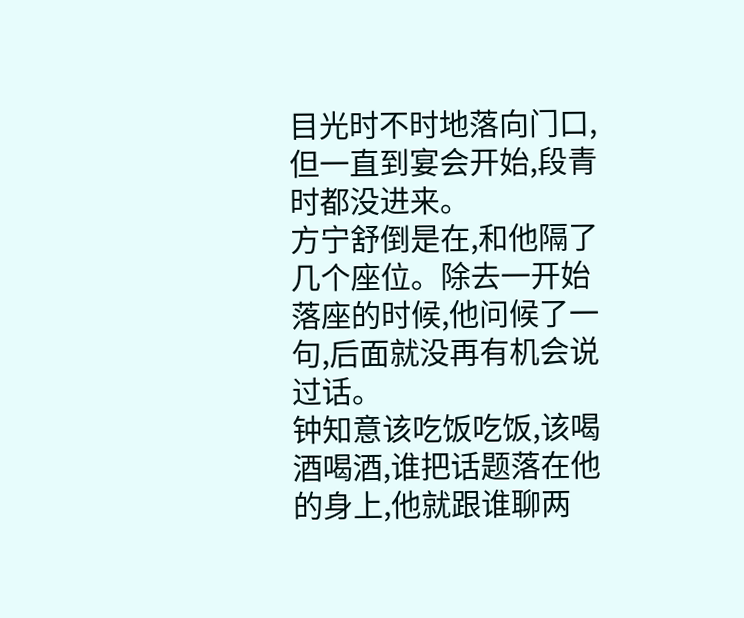目光时不时地落向门口,但一直到宴会开始,段青时都没进来。
方宁舒倒是在,和他隔了几个座位。除去一开始落座的时候,他问候了一句,后面就没再有机会说过话。
钟知意该吃饭吃饭,该喝酒喝酒,谁把话题落在他的身上,他就跟谁聊两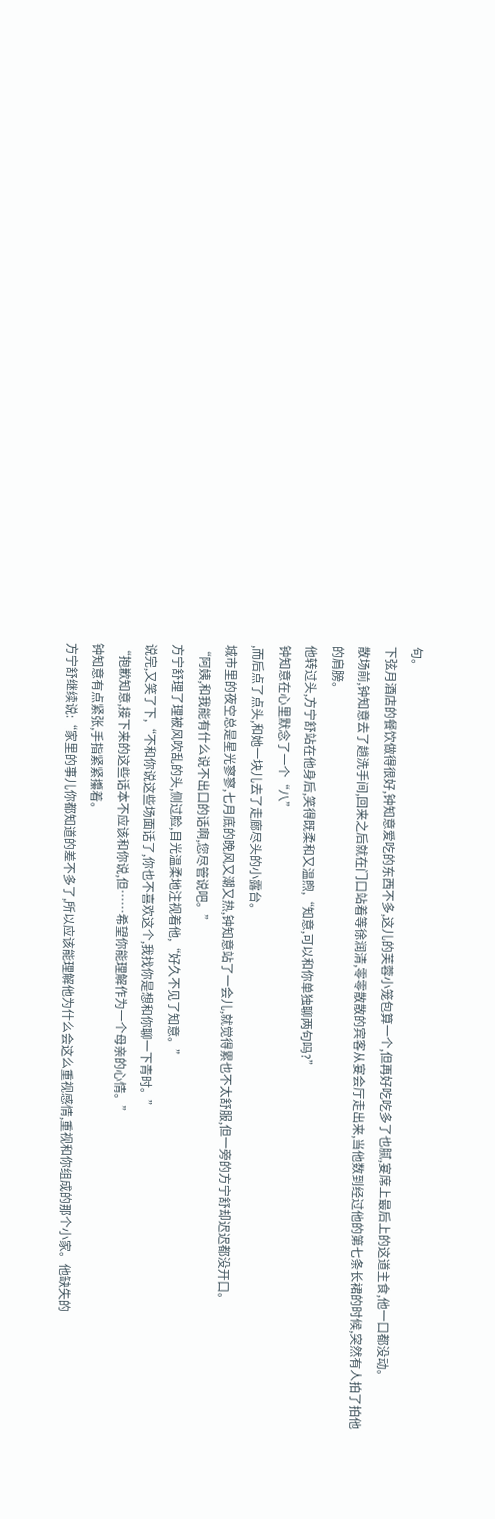句。
下弦月酒店的餐饮做得很好,钟知意爱吃的东西不多,这儿的芙蓉小笼包算一个,但再好吃吃多了也腻,宴席上最后上的这道主食,他一口都没动。
散场前,钟知意去了趟洗手间,回来之后就在门口站着等徐润清,零零散散的宾客从宴会厅走出来,当他数到经过他的第七条长裙的时候,突然有人拍了拍他的肩膀。
他转过头,方宁舒站在他身后,笑得既柔和又温煦,“知意,可以和你单独聊两句吗?”
钟知意在心里默念了一个“八”
,而后点了点头,和她一块儿去了走廊尽头的小露台。
城市里的夜空总是星光寥寥,七月底的晚风又潮又热,钟知意站了一会儿,就觉得累也不太舒服,但一旁的方宁舒却迟迟都没开口。
“阿姨,和我能有什么说不出口的话啊,您尽管说吧。”
方宁舒理了理被风吹乱的头,侧过脸,目光温柔地注视着他,“好久不见了知意。”
说完,又笑了下,“不和你说这些场面话了,你也不喜欢这个,我找你是想和你聊一下青时。”
“抱歉知意,接下来的这些话本不应该和你说,但……希望你能理解作为一个母亲的心情。”
钟知意有点紧张,手指紧紧攥着。
方宁舒继续说:“家里的事儿你都知道的差不多了,所以应该能理解他为什么会这么重视感情,重视和你组成的那个小家。他缺失的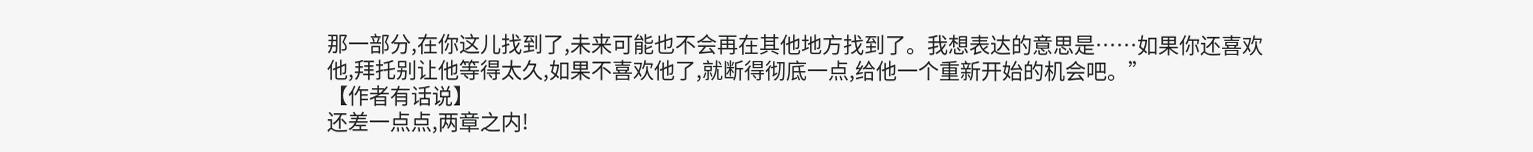那一部分,在你这儿找到了,未来可能也不会再在其他地方找到了。我想表达的意思是……如果你还喜欢他,拜托别让他等得太久,如果不喜欢他了,就断得彻底一点,给他一个重新开始的机会吧。”
【作者有话说】
还差一点点,两章之内!